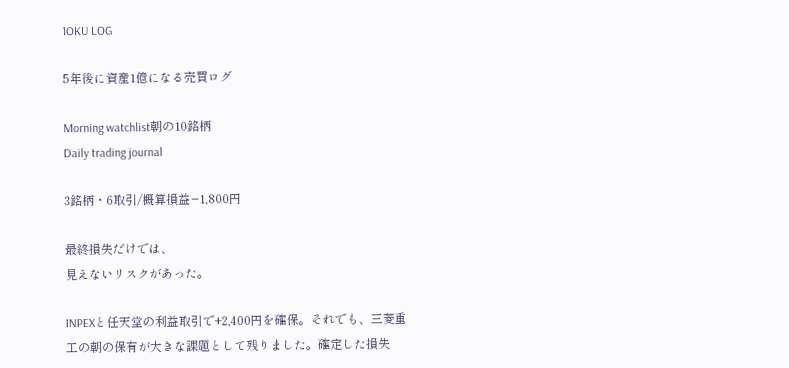1OKU LOG

5年後に資産1億になる売買ログ

Morning watchlist朝の10銘柄
Daily trading journal

3銘柄・6取引/概算損益−1,800円

最終損失だけでは、
見えないリスクがあった。

INPEXと任天堂の利益取引で+2,400円を確保。それでも、三菱重工の朝の保有が大きな課題として残りました。確定した損失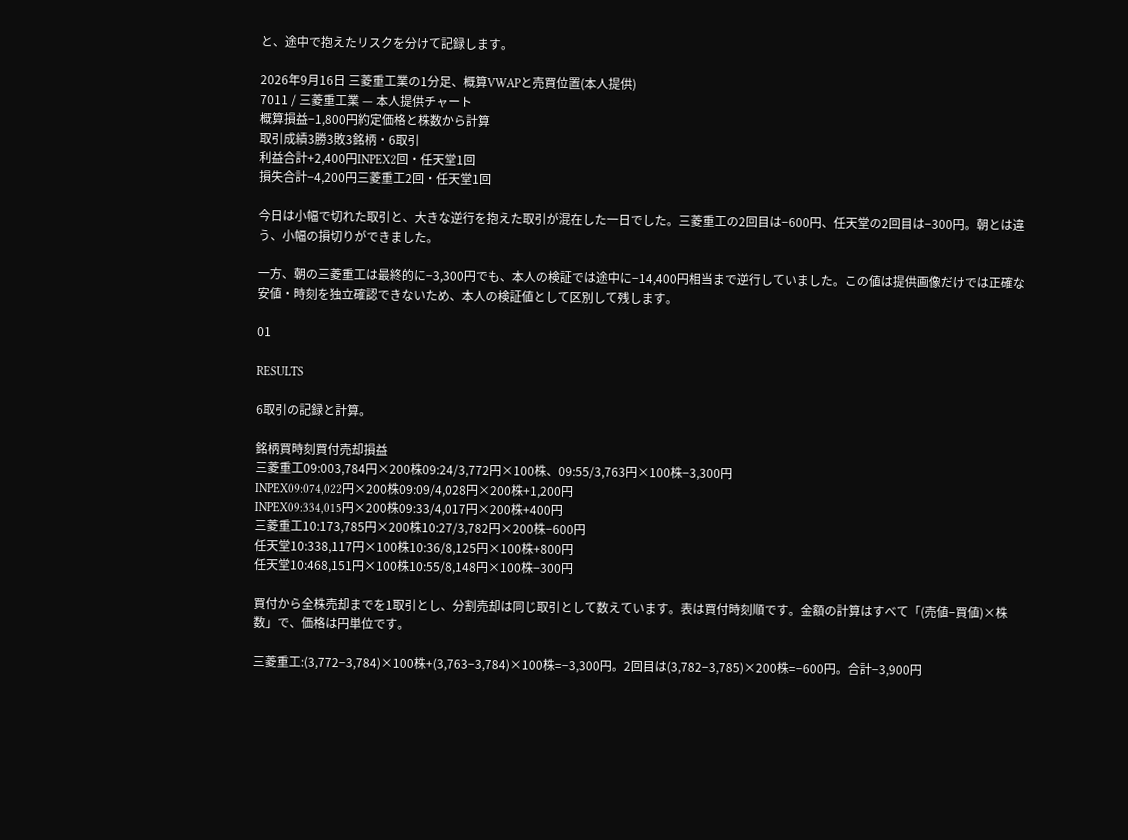と、途中で抱えたリスクを分けて記録します。

2026年9月16日 三菱重工業の1分足、概算VWAPと売買位置(本人提供)
7011 / 三菱重工業 — 本人提供チャート
概算損益−1,800円約定価格と株数から計算
取引成績3勝3敗3銘柄・6取引
利益合計+2,400円INPEX2回・任天堂1回
損失合計−4,200円三菱重工2回・任天堂1回

今日は小幅で切れた取引と、大きな逆行を抱えた取引が混在した一日でした。三菱重工の2回目は−600円、任天堂の2回目は−300円。朝とは違う、小幅の損切りができました。

一方、朝の三菱重工は最終的に−3,300円でも、本人の検証では途中に−14,400円相当まで逆行していました。この値は提供画像だけでは正確な安値・時刻を独立確認できないため、本人の検証値として区別して残します。

01

RESULTS

6取引の記録と計算。

銘柄買時刻買付売却損益
三菱重工09:003,784円×200株09:24/3,772円×100株、09:55/3,763円×100株−3,300円
INPEX09:074,022円×200株09:09/4,028円×200株+1,200円
INPEX09:334,015円×200株09:33/4,017円×200株+400円
三菱重工10:173,785円×200株10:27/3,782円×200株−600円
任天堂10:338,117円×100株10:36/8,125円×100株+800円
任天堂10:468,151円×100株10:55/8,148円×100株−300円

買付から全株売却までを1取引とし、分割売却は同じ取引として数えています。表は買付時刻順です。金額の計算はすべて「(売値−買値)×株数」で、価格は円単位です。

三菱重工:(3,772−3,784)×100株+(3,763−3,784)×100株=−3,300円。2回目は(3,782−3,785)×200株=−600円。合計−3,900円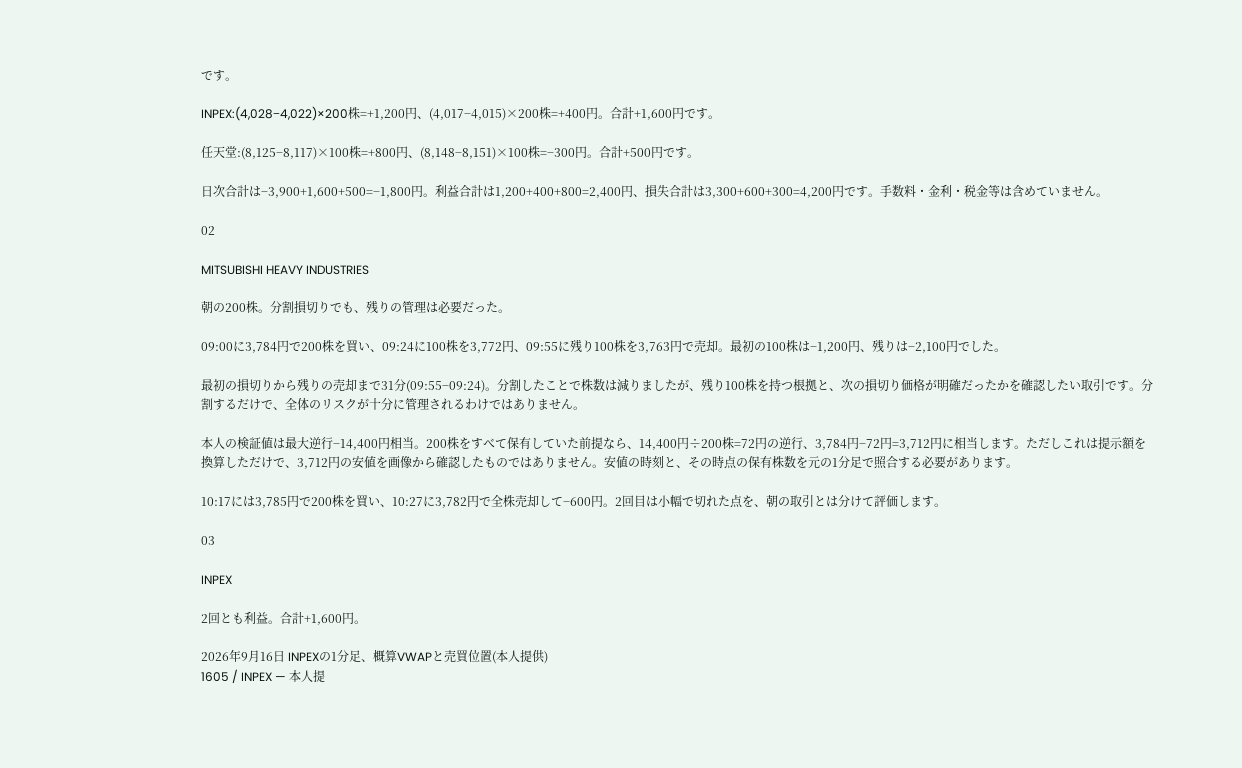です。

INPEX:(4,028−4,022)×200株=+1,200円、(4,017−4,015)×200株=+400円。合計+1,600円です。

任天堂:(8,125−8,117)×100株=+800円、(8,148−8,151)×100株=−300円。合計+500円です。

日次合計は−3,900+1,600+500=−1,800円。利益合計は1,200+400+800=2,400円、損失合計は3,300+600+300=4,200円です。手数料・金利・税金等は含めていません。

02

MITSUBISHI HEAVY INDUSTRIES

朝の200株。分割損切りでも、残りの管理は必要だった。

09:00に3,784円で200株を買い、09:24に100株を3,772円、09:55に残り100株を3,763円で売却。最初の100株は−1,200円、残りは−2,100円でした。

最初の損切りから残りの売却まで31分(09:55−09:24)。分割したことで株数は減りましたが、残り100株を持つ根拠と、次の損切り価格が明確だったかを確認したい取引です。分割するだけで、全体のリスクが十分に管理されるわけではありません。

本人の検証値は最大逆行−14,400円相当。200株をすべて保有していた前提なら、14,400円÷200株=72円の逆行、3,784円−72円=3,712円に相当します。ただしこれは提示額を換算しただけで、3,712円の安値を画像から確認したものではありません。安値の時刻と、その時点の保有株数を元の1分足で照合する必要があります。

10:17には3,785円で200株を買い、10:27に3,782円で全株売却して−600円。2回目は小幅で切れた点を、朝の取引とは分けて評価します。

03

INPEX

2回とも利益。合計+1,600円。

2026年9月16日 INPEXの1分足、概算VWAPと売買位置(本人提供)
1605 / INPEX — 本人提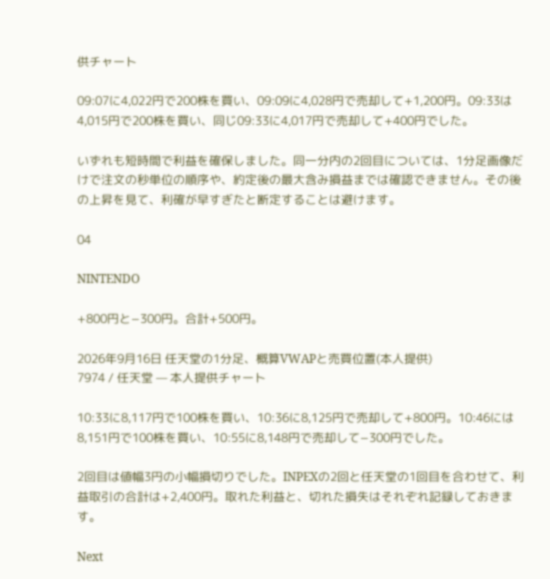供チャート

09:07に4,022円で200株を買い、09:09に4,028円で売却して+1,200円。09:33は4,015円で200株を買い、同じ09:33に4,017円で売却して+400円でした。

いずれも短時間で利益を確保しました。同一分内の2回目については、1分足画像だけで注文の秒単位の順序や、約定後の最大含み損益までは確認できません。その後の上昇を見て、利確が早すぎたと断定することは避けます。

04

NINTENDO

+800円と−300円。合計+500円。

2026年9月16日 任天堂の1分足、概算VWAPと売買位置(本人提供)
7974 / 任天堂 — 本人提供チャート

10:33に8,117円で100株を買い、10:36に8,125円で売却して+800円。10:46には8,151円で100株を買い、10:55に8,148円で売却して−300円でした。

2回目は値幅3円の小幅損切りでした。INPEXの2回と任天堂の1回目を合わせて、利益取引の合計は+2,400円。取れた利益と、切れた損失はそれぞれ記録しておきます。

Next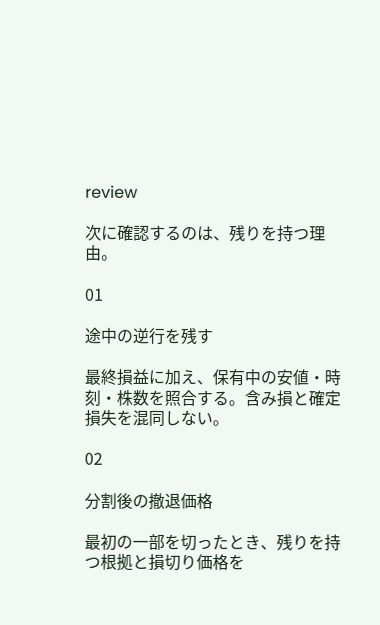review

次に確認するのは、残りを持つ理由。

01

途中の逆行を残す

最終損益に加え、保有中の安値・時刻・株数を照合する。含み損と確定損失を混同しない。

02

分割後の撤退価格

最初の一部を切ったとき、残りを持つ根拠と損切り価格を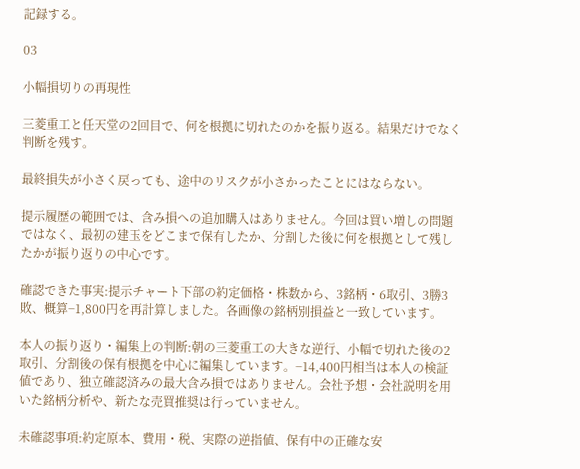記録する。

03

小幅損切りの再現性

三菱重工と任天堂の2回目で、何を根拠に切れたのかを振り返る。結果だけでなく判断を残す。

最終損失が小さく戻っても、途中のリスクが小さかったことにはならない。

提示履歴の範囲では、含み損への追加購入はありません。今回は買い増しの問題ではなく、最初の建玉をどこまで保有したか、分割した後に何を根拠として残したかが振り返りの中心です。

確認できた事実:提示チャート下部の約定価格・株数から、3銘柄・6取引、3勝3敗、概算−1,800円を再計算しました。各画像の銘柄別損益と一致しています。

本人の振り返り・編集上の判断:朝の三菱重工の大きな逆行、小幅で切れた後の2取引、分割後の保有根拠を中心に編集しています。−14,400円相当は本人の検証値であり、独立確認済みの最大含み損ではありません。会社予想・会社説明を用いた銘柄分析や、新たな売買推奨は行っていません。

未確認事項:約定原本、費用・税、実際の逆指値、保有中の正確な安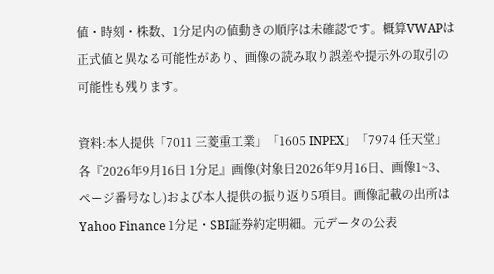値・時刻・株数、1分足内の値動きの順序は未確認です。概算VWAPは正式値と異なる可能性があり、画像の読み取り誤差や提示外の取引の可能性も残ります。

資料:本人提供「7011 三菱重工業」「1605 INPEX」「7974 任天堂」各『2026年9月16日 1分足』画像(対象日2026年9月16日、画像1~3、ページ番号なし)および本人提供の振り返り5項目。画像記載の出所はYahoo Finance 1分足・SBI証券約定明細。元データの公表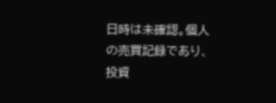日時は未確認。個人の売買記録であり、投資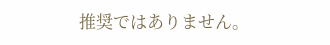推奨ではありません。